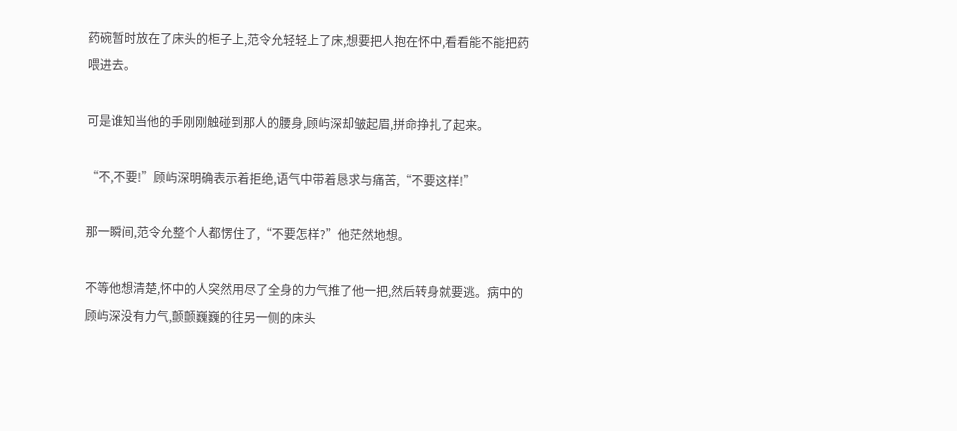药碗暂时放在了床头的柜子上,范令允轻轻上了床,想要把人抱在怀中,看看能不能把药喂进去。

可是谁知当他的手刚刚触碰到那人的腰身,顾屿深却皱起眉,拼命挣扎了起来。

“不,不要!”顾屿深明确表示着拒绝,语气中带着恳求与痛苦,“不要这样!”

那一瞬间,范令允整个人都愣住了,“不要怎样?”他茫然地想。

不等他想清楚,怀中的人突然用尽了全身的力气推了他一把,然后转身就要逃。病中的顾屿深没有力气,颤颤巍巍的往另一侧的床头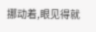挪动着,眼见得就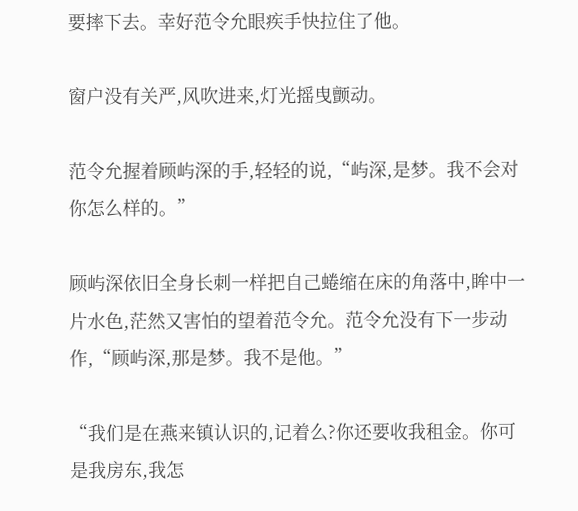要摔下去。幸好范令允眼疾手快拉住了他。

窗户没有关严,风吹进来,灯光摇曳颤动。

范令允握着顾屿深的手,轻轻的说,“屿深,是梦。我不会对你怎么样的。”

顾屿深依旧全身长刺一样把自己蜷缩在床的角落中,眸中一片水色,茫然又害怕的望着范令允。范令允没有下一步动作,“顾屿深,那是梦。我不是他。”

“我们是在燕来镇认识的,记着么?你还要收我租金。你可是我房东,我怎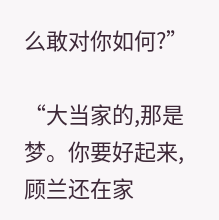么敢对你如何?”

“大当家的,那是梦。你要好起来,顾兰还在家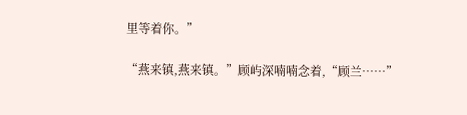里等着你。”

“燕来镇,燕来镇。”顾屿深喃喃念着,“顾兰……”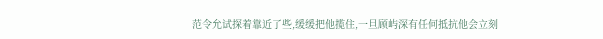范令允试探着靠近了些,缓缓把他揽住,一旦顾屿深有任何抵抗他会立刻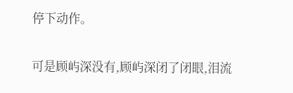停下动作。

可是顾屿深没有,顾屿深闭了闭眼,泪流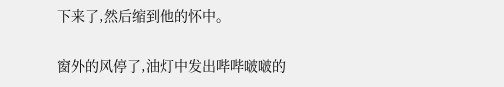下来了,然后缩到他的怀中。

窗外的风停了,油灯中发出哔哔啵啵的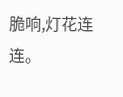脆响,灯花连连。